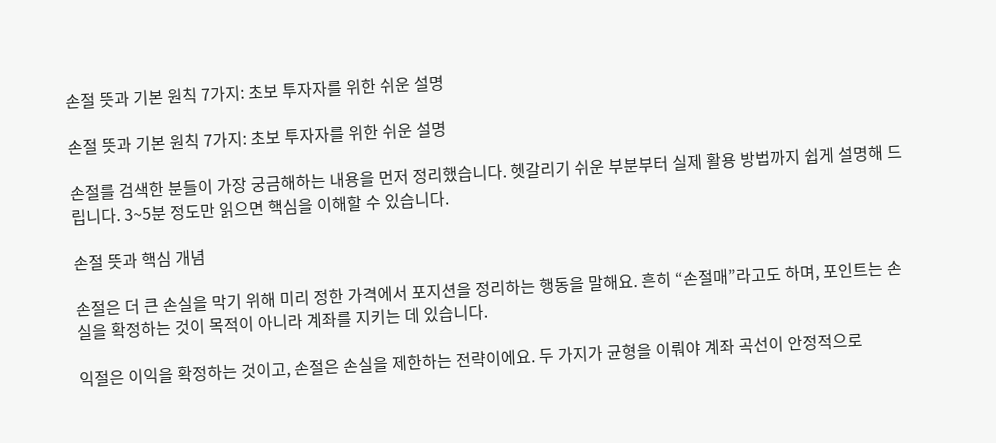손절 뜻과 기본 원칙 7가지: 초보 투자자를 위한 쉬운 설명

손절 뜻과 기본 원칙 7가지: 초보 투자자를 위한 쉬운 설명

손절를 검색한 분들이 가장 궁금해하는 내용을 먼저 정리했습니다. 헷갈리기 쉬운 부분부터 실제 활용 방법까지 쉽게 설명해 드립니다. 3~5분 정도만 읽으면 핵심을 이해할 수 있습니다.

손절 뜻과 핵심 개념

손절은 더 큰 손실을 막기 위해 미리 정한 가격에서 포지션을 정리하는 행동을 말해요. 흔히 “손절매”라고도 하며, 포인트는 손실을 확정하는 것이 목적이 아니라 계좌를 지키는 데 있습니다.

익절은 이익을 확정하는 것이고, 손절은 손실을 제한하는 전략이에요. 두 가지가 균형을 이뤄야 계좌 곡선이 안정적으로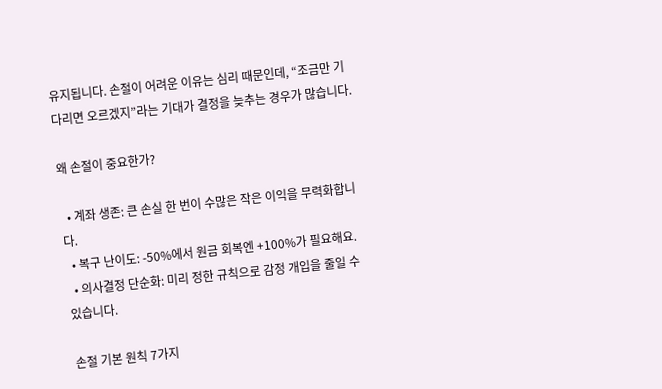유지됩니다. 손절이 어려운 이유는 심리 때문인데, “조금만 기다리면 오르겠지”라는 기대가 결정을 늦추는 경우가 많습니다.

왜 손절이 중요한가?

  • 계좌 생존: 큰 손실 한 번이 수많은 작은 이익을 무력화합니다.
  • 복구 난이도: -50%에서 원금 회복엔 +100%가 필요해요.
  • 의사결정 단순화: 미리 정한 규칙으로 감정 개입을 줄일 수 있습니다.

손절 기본 원칙 7가지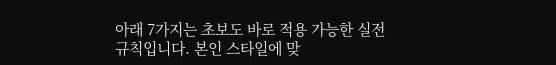아래 7가지는 초보도 바로 적용 가능한 실전 규칙입니다. 본인 스타일에 맞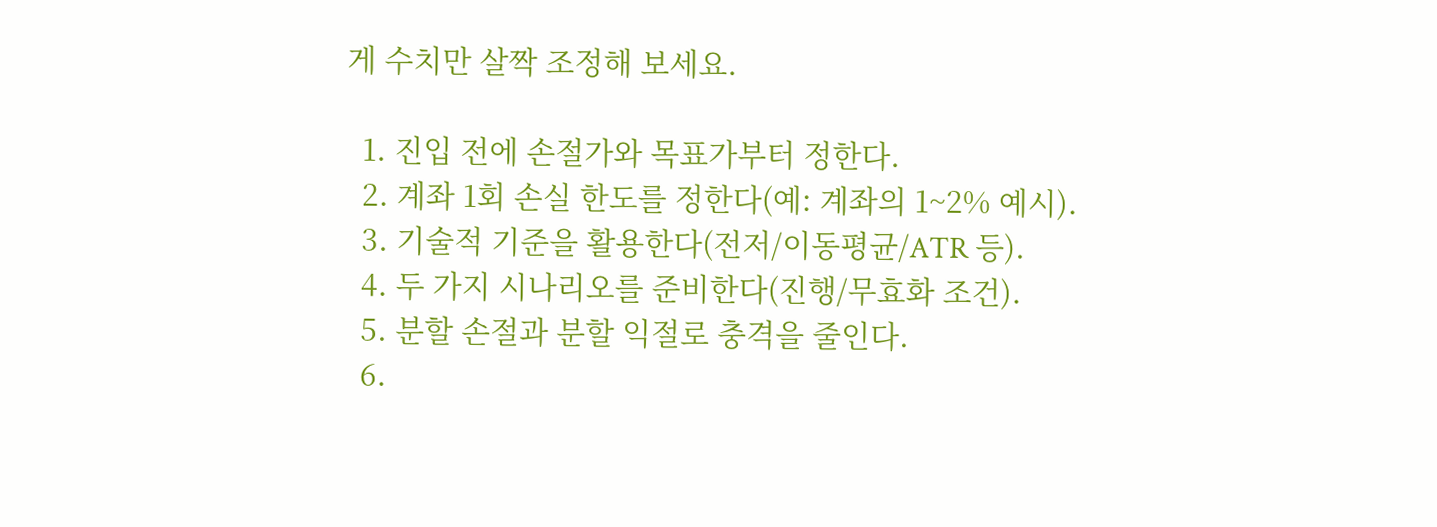게 수치만 살짝 조정해 보세요.

  1. 진입 전에 손절가와 목표가부터 정한다.
  2. 계좌 1회 손실 한도를 정한다(예: 계좌의 1~2% 예시).
  3. 기술적 기준을 활용한다(전저/이동평균/ATR 등).
  4. 두 가지 시나리오를 준비한다(진행/무효화 조건).
  5. 분할 손절과 분할 익절로 충격을 줄인다.
  6.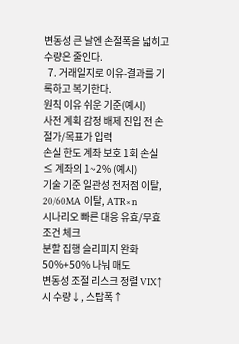변동성 큰 날엔 손절폭을 넓히고 수량은 줄인다.
  7. 거래일지로 이유-결과를 기록하고 복기한다.
원칙 이유 쉬운 기준(예시)
사전 계획 감정 배제 진입 전 손절가/목표가 입력
손실 한도 계좌 보호 1회 손실 ≤ 계좌의 1~2% (예시)
기술 기준 일관성 전저점 이탈, 20/60MA 이탈, ATR×n
시나리오 빠른 대응 유효/무효 조건 체크
분할 집행 슬리피지 완화 50%+50% 나눠 매도
변동성 조절 리스크 정렬 VIX↑ 시 수량↓, 스탑폭↑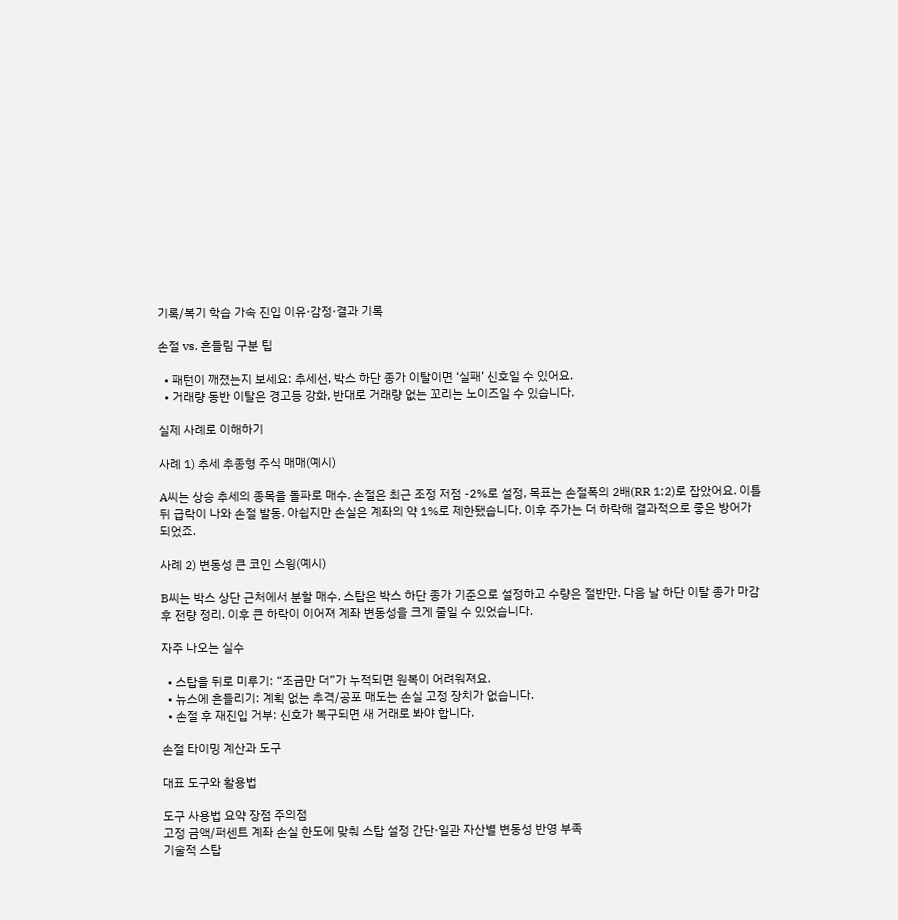기록/복기 학습 가속 진입 이유·감정·결과 기록

손절 vs. 흔들림 구분 팁

  • 패턴이 깨졌는지 보세요: 추세선, 박스 하단 종가 이탈이면 ‘실패’ 신호일 수 있어요.
  • 거래량 동반 이탈은 경고등 강화, 반대로 거래량 없는 꼬리는 노이즈일 수 있습니다.

실제 사례로 이해하기

사례 1) 추세 추종형 주식 매매(예시)

A씨는 상승 추세의 종목을 돌파로 매수. 손절은 최근 조정 저점 -2%로 설정, 목표는 손절폭의 2배(RR 1:2)로 잡았어요. 이틀 뒤 급락이 나와 손절 발동. 아쉽지만 손실은 계좌의 약 1%로 제한됐습니다. 이후 주가는 더 하락해 결과적으로 좋은 방어가 되었죠.

사례 2) 변동성 큰 코인 스윙(예시)

B씨는 박스 상단 근처에서 분할 매수. 스탑은 박스 하단 종가 기준으로 설정하고 수량은 절반만. 다음 날 하단 이탈 종가 마감 후 전량 정리. 이후 큰 하락이 이어져 계좌 변동성을 크게 줄일 수 있었습니다.

자주 나오는 실수

  • 스탑을 뒤로 미루기: “조금만 더”가 누적되면 원복이 어려워져요.
  • 뉴스에 흔들리기: 계획 없는 추격/공포 매도는 손실 고정 장치가 없습니다.
  • 손절 후 재진입 거부: 신호가 복구되면 새 거래로 봐야 합니다.

손절 타이밍 계산과 도구

대표 도구와 활용법

도구 사용법 요약 장점 주의점
고정 금액/퍼센트 계좌 손실 한도에 맞춰 스탑 설정 간단·일관 자산별 변동성 반영 부족
기술적 스탑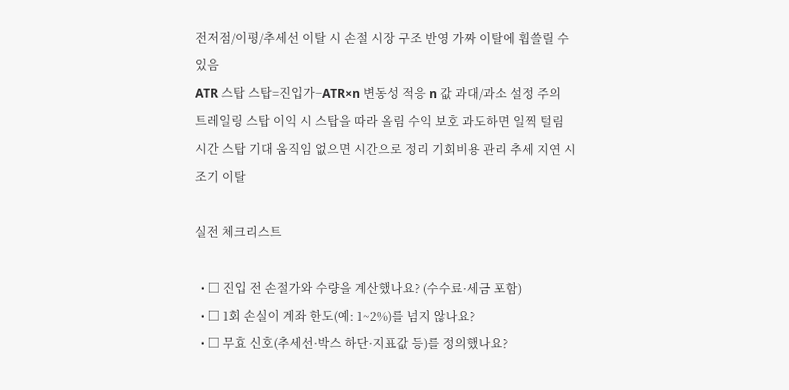전저점/이평/추세선 이탈 시 손절 시장 구조 반영 가짜 이탈에 휩쓸릴 수 있음
ATR 스탑 스탑=진입가−ATR×n 변동성 적응 n 값 과대/과소 설정 주의
트레일링 스탑 이익 시 스탑을 따라 올림 수익 보호 과도하면 일찍 털림
시간 스탑 기대 움직임 없으면 시간으로 정리 기회비용 관리 추세 지연 시 조기 이탈

실전 체크리스트

  • □ 진입 전 손절가와 수량을 계산했나요? (수수료·세금 포함)
  • □ 1회 손실이 계좌 한도(예: 1~2%)를 넘지 않나요?
  • □ 무효 신호(추세선·박스 하단·지표값 등)를 정의했나요?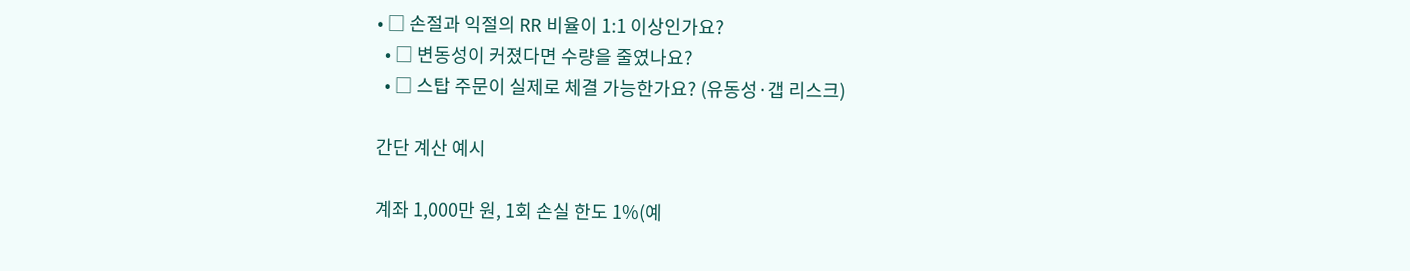• □ 손절과 익절의 RR 비율이 1:1 이상인가요?
  • □ 변동성이 커졌다면 수량을 줄였나요?
  • □ 스탑 주문이 실제로 체결 가능한가요? (유동성·갭 리스크)

간단 계산 예시

계좌 1,000만 원, 1회 손실 한도 1%(예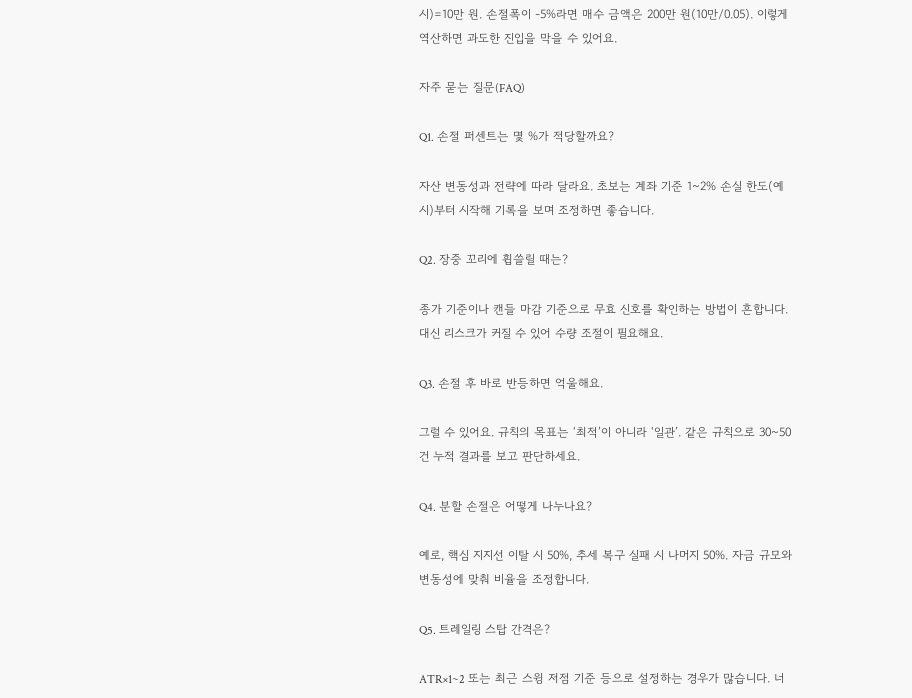시)=10만 원. 손절폭이 -5%라면 매수 금액은 200만 원(10만/0.05). 이렇게 역산하면 과도한 진입을 막을 수 있어요.

자주 묻는 질문(FAQ)

Q1. 손절 퍼센트는 몇 %가 적당할까요?

자산 변동성과 전략에 따라 달라요. 초보는 계좌 기준 1~2% 손실 한도(예시)부터 시작해 기록을 보며 조정하면 좋습니다.

Q2. 장중 꼬리에 휩쓸릴 때는?

종가 기준이나 캔들 마감 기준으로 무효 신호를 확인하는 방법이 흔합니다. 대신 리스크가 커질 수 있어 수량 조절이 필요해요.

Q3. 손절 후 바로 반등하면 억울해요.

그럴 수 있어요. 규칙의 목표는 ‘최적’이 아니라 ‘일관’. 같은 규칙으로 30~50건 누적 결과를 보고 판단하세요.

Q4. 분할 손절은 어떻게 나누나요?

예로, 핵심 지지선 이탈 시 50%, 추세 복구 실패 시 나머지 50%. 자금 규모와 변동성에 맞춰 비율을 조정합니다.

Q5. 트레일링 스탑 간격은?

ATR×1~2 또는 최근 스윙 저점 기준 등으로 설정하는 경우가 많습니다. 너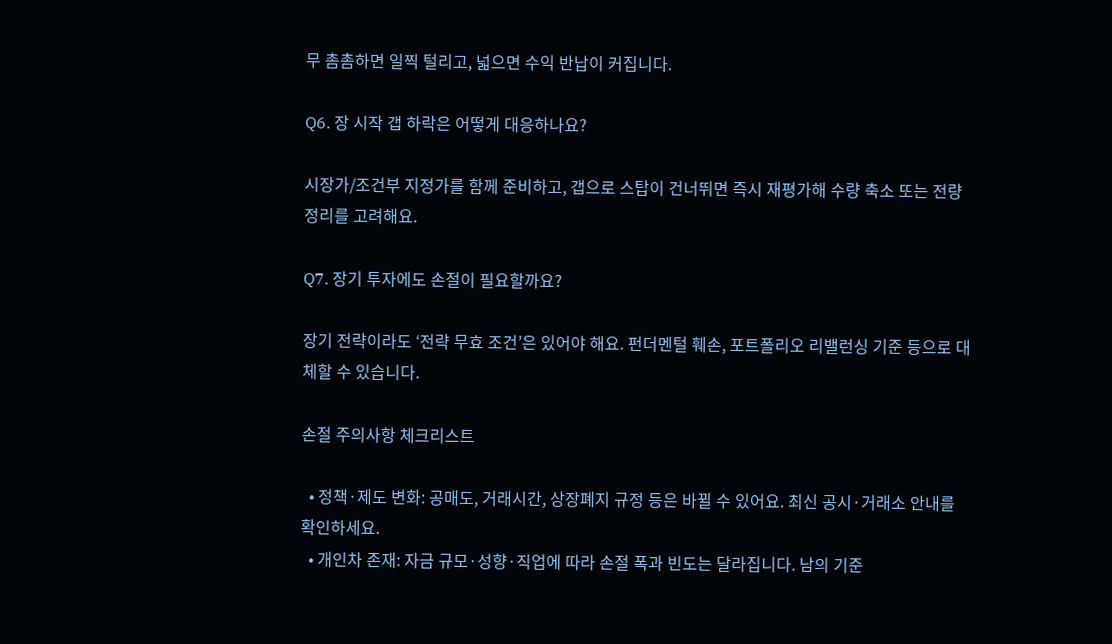무 촘촘하면 일찍 털리고, 넓으면 수익 반납이 커집니다.

Q6. 장 시작 갭 하락은 어떻게 대응하나요?

시장가/조건부 지정가를 함께 준비하고, 갭으로 스탑이 건너뛰면 즉시 재평가해 수량 축소 또는 전량 정리를 고려해요.

Q7. 장기 투자에도 손절이 필요할까요?

장기 전략이라도 ‘전략 무효 조건’은 있어야 해요. 펀더멘털 훼손, 포트폴리오 리밸런싱 기준 등으로 대체할 수 있습니다.

손절 주의사항 체크리스트

  • 정책·제도 변화: 공매도, 거래시간, 상장폐지 규정 등은 바뀔 수 있어요. 최신 공시·거래소 안내를 확인하세요.
  • 개인차 존재: 자금 규모·성향·직업에 따라 손절 폭과 빈도는 달라집니다. 남의 기준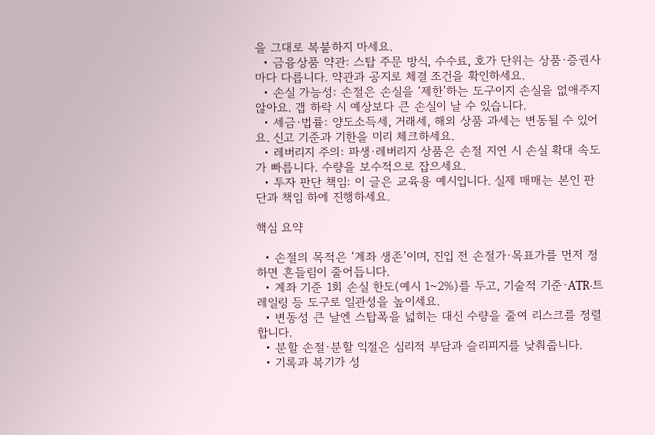을 그대로 복붙하지 마세요.
  • 금융상품 약관: 스탑 주문 방식, 수수료, 호가 단위는 상품·증권사마다 다릅니다. 약관과 공지로 체결 조건을 확인하세요.
  • 손실 가능성: 손절은 손실을 ‘제한’하는 도구이지 손실을 없애주지 않아요. 갭 하락 시 예상보다 큰 손실이 날 수 있습니다.
  • 세금·법률: 양도소득세, 거래세, 해외 상품 과세는 변동될 수 있어요. 신고 기준과 기한을 미리 체크하세요.
  • 레버리지 주의: 파생·레버리지 상품은 손절 지연 시 손실 확대 속도가 빠릅니다. 수량을 보수적으로 잡으세요.
  • 투자 판단 책임: 이 글은 교육용 예시입니다. 실제 매매는 본인 판단과 책임 하에 진행하세요.

핵심 요약

  • 손절의 목적은 ‘계좌 생존’이며, 진입 전 손절가·목표가를 먼저 정하면 흔들림이 줄어듭니다.
  • 계좌 기준 1회 손실 한도(예시 1~2%)를 두고, 기술적 기준·ATR·트레일링 등 도구로 일관성을 높이세요.
  • 변동성 큰 날엔 스탑폭을 넓히는 대신 수량을 줄여 리스크를 정렬합니다.
  • 분할 손절·분할 익절은 심리적 부담과 슬리피지를 낮춰줍니다.
  • 기록과 복기가 성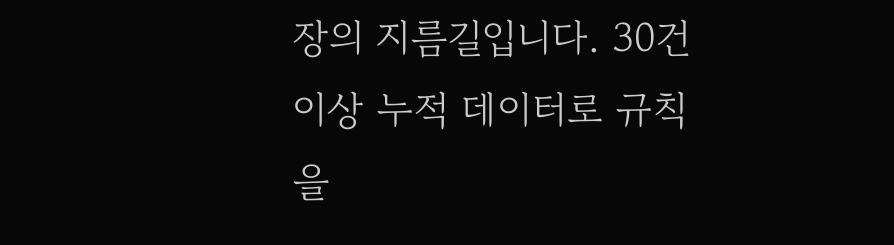장의 지름길입니다. 30건 이상 누적 데이터로 규칙을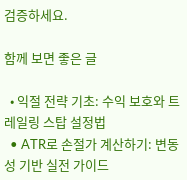검증하세요.

함께 보면 좋은 글

  • 익절 전략 기초: 수익 보호와 트레일링 스탑 설정법
  • ATR로 손절가 계산하기: 변동성 기반 실전 가이드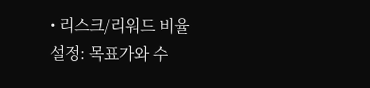• 리스크/리워드 비율 설정: 목표가와 수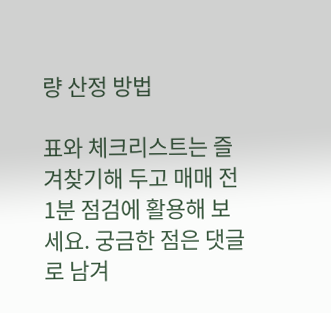량 산정 방법

표와 체크리스트는 즐겨찾기해 두고 매매 전 1분 점검에 활용해 보세요. 궁금한 점은 댓글로 남겨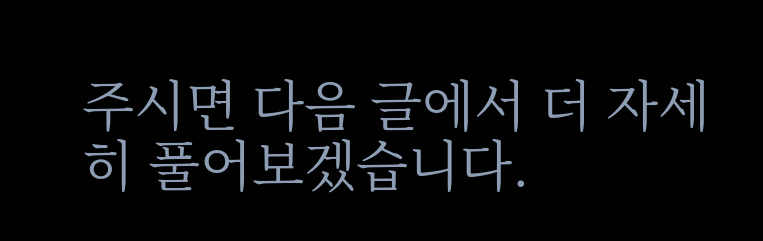주시면 다음 글에서 더 자세히 풀어보겠습니다.